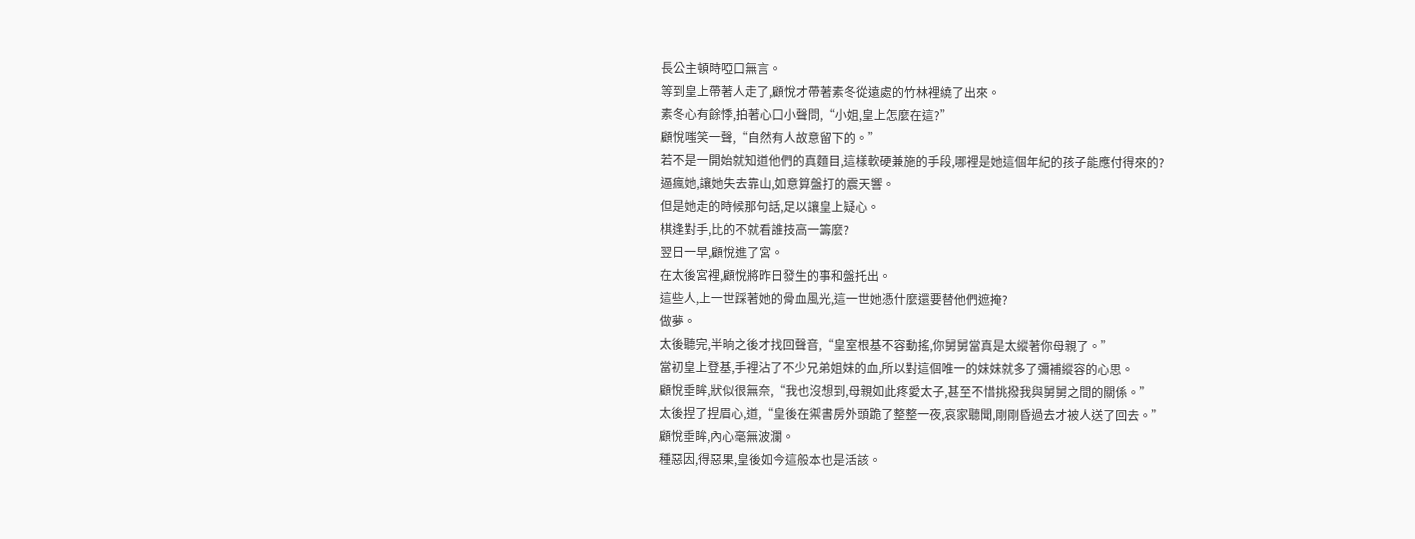長公主頓時啞口無言。
等到皇上帶著人走了,顧悅才帶著素冬從遠處的竹林裡繞了出來。
素冬心有餘悸,拍著心口小聲問,“小姐,皇上怎麼在這?”
顧悅嗤笑一聲,“自然有人故意留下的。”
若不是一開始就知道他們的真麵目,這樣軟硬兼施的手段,哪裡是她這個年紀的孩子能應付得來的?
逼瘋她,讓她失去靠山,如意算盤打的震天響。
但是她走的時候那句話,足以讓皇上疑心。
棋逢對手,比的不就看誰技高一籌麼?
翌日一早,顧悅進了宮。
在太後宮裡,顧悅將昨日發生的事和盤托出。
這些人,上一世踩著她的骨血風光,這一世她憑什麼還要替他們遮掩?
做夢。
太後聽完,半晌之後才找回聲音,“皇室根基不容動搖,你舅舅當真是太縱著你母親了。”
當初皇上登基,手裡沾了不少兄弟姐妹的血,所以對這個唯一的妹妹就多了彌補縱容的心思。
顧悅垂眸,狀似很無奈,“我也沒想到,母親如此疼愛太子,甚至不惜挑撥我與舅舅之間的關係。”
太後捏了捏眉心,道,“皇後在禦書房外頭跪了整整一夜,哀家聽聞,剛剛昏過去才被人送了回去。”
顧悅垂眸,內心毫無波瀾。
種惡因,得惡果,皇後如今這般本也是活該。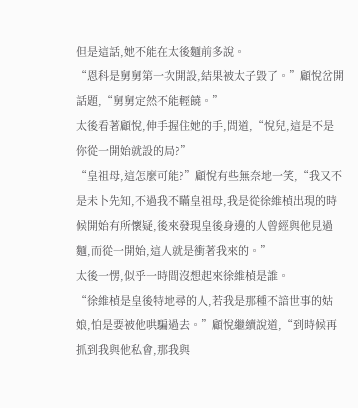但是這話,她不能在太後麵前多說。
“恩科是舅舅第一次開設,結果被太子毀了。”顧悅岔開話題,“舅舅定然不能輕饒。”
太後看著顧悅,伸手握住她的手,問道,“悅兒,這是不是你從一開始就設的局?”
“皇祖母,這怎麼可能?”顧悅有些無奈地一笑,“我又不是未卜先知,不過我不瞞皇祖母,我是從徐維楨出現的時候開始有所懷疑,後來發現皇後身邊的人曾經與他見過麵,而從一開始,這人就是衝著我來的。”
太後一愣,似乎一時間沒想起來徐維楨是誰。
“徐維楨是皇後特地尋的人,若我是那種不諳世事的姑娘,怕是要被他哄騙過去。”顧悅繼續說道,“到時候再抓到我與他私會,那我與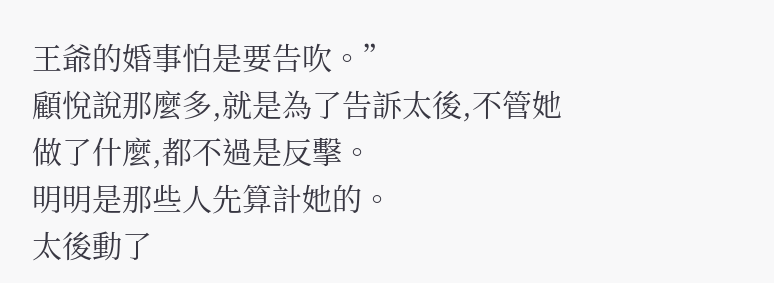王爺的婚事怕是要告吹。”
顧悅說那麼多,就是為了告訴太後,不管她做了什麼,都不過是反擊。
明明是那些人先算計她的。
太後動了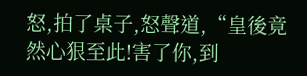怒,拍了桌子,怒聲道,“皇後竟然心狠至此!害了你,到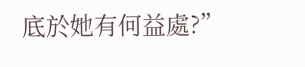底於她有何益處?”